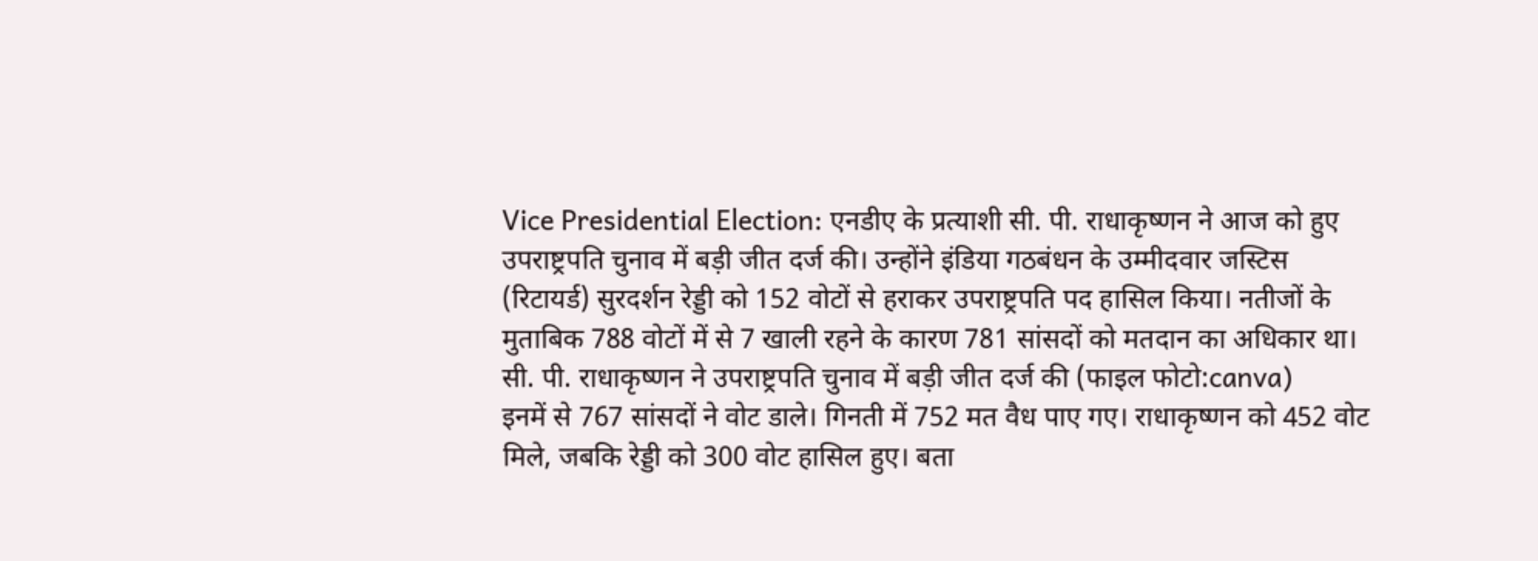Vice Presidential Election: एनडीए के प्रत्याशी सी. पी. राधाकृष्णन ने आज को हुए उपराष्ट्रपति चुनाव में बड़ी जीत दर्ज की। उन्होंने इंडिया गठबंधन के उम्मीदवार जस्टिस (रिटायर्ड) सुरदर्शन रेड्डी को 152 वोटों से हराकर उपराष्ट्रपति पद हासिल किया। नतीजों के मुताबिक 788 वोटों में से 7 खाली रहने के कारण 781 सांसदों को मतदान का अधिकार था।
सी. पी. राधाकृष्णन ने उपराष्ट्रपति चुनाव में बड़ी जीत दर्ज की (फाइल फोटो:canva)
इनमें से 767 सांसदों ने वोट डाले। गिनती में 752 मत वैध पाए गए। राधाकृष्णन को 452 वोट मिले, जबकि रेड्डी को 300 वोट हासिल हुए। बता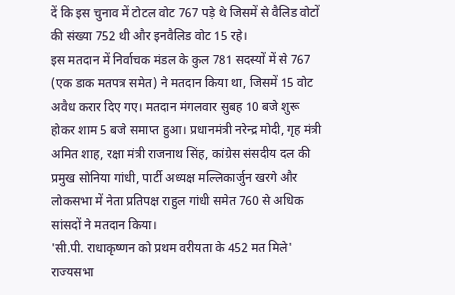दें कि इस चुनाव में टोटल वोट 767 पड़े थे जिसमें से वैलिड वोटों की संख्या 752 थी और इनवैलिड वोट 15 रहे।
इस मतदान में निर्वाचक मंडल के कुल 781 सदस्यों में से 767 (एक डाक मतपत्र समेत) ने मतदान किया था, जिसमें 15 वोट अवैध करार दिए गए। मतदान मंगलवार सुबह 10 बजे शुरू होकर शाम 5 बजे समाप्त हुआ। प्रधानमंत्री नरेन्द्र मोदी, गृह मंत्री अमित शाह, रक्षा मंत्री राजनाथ सिंह, कांग्रेस संसदीय दल की प्रमुख सोनिया गांधी, पार्टी अध्यक्ष मल्लिकार्जुन खरगे और लोकसभा में नेता प्रतिपक्ष राहुल गांधी समेत 760 से अधिक सांसदों ने मतदान किया।
'सी.पी. राधाकृष्णन को प्रथम वरीयता के 452 मत मिले'
राज्यसभा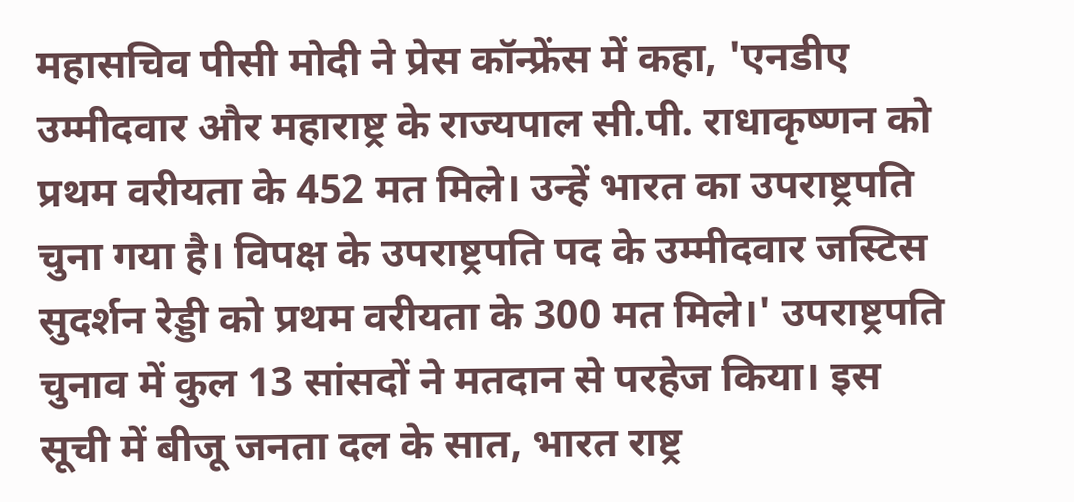महासचिव पीसी मोदी ने प्रेस कॉन्फ्रेंस में कहा, 'एनडीए उम्मीदवार और महाराष्ट्र के राज्यपाल सी.पी. राधाकृष्णन को प्रथम वरीयता के 452 मत मिले। उन्हें भारत का उपराष्ट्रपति चुना गया है। विपक्ष के उपराष्ट्रपति पद के उम्मीदवार जस्टिस सुदर्शन रेड्डी को प्रथम वरीयता के 300 मत मिले।' उपराष्ट्रपति चुनाव में कुल 13 सांसदों ने मतदान से परहेज किया। इस सूची में बीजू जनता दल के सात, भारत राष्ट्र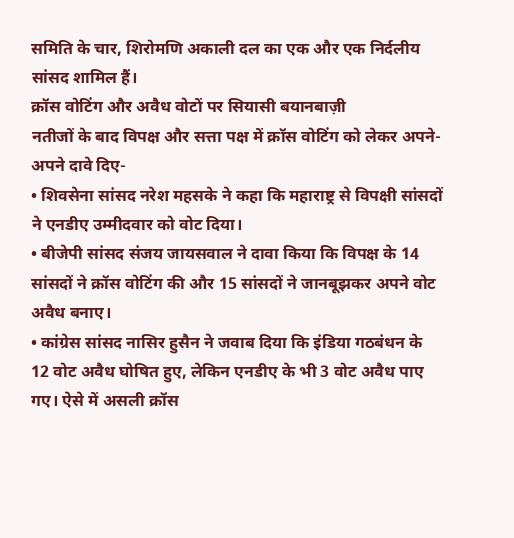समिति के चार, शिरोमणि अकाली दल का एक और एक निर्दलीय सांसद शामिल हैं।
क्रॉस वोटिंग और अवैध वोटों पर सियासी बयानबाज़ी
नतीजों के बाद विपक्ष और सत्ता पक्ष में क्रॉस वोटिंग को लेकर अपने-अपने दावे दिए-
• शिवसेना सांसद नरेश महसके ने कहा कि महाराष्ट्र से विपक्षी सांसदों ने एनडीए उम्मीदवार को वोट दिया।
• बीजेपी सांसद संजय जायसवाल ने दावा किया कि विपक्ष के 14 सांसदों ने क्रॉस वोटिंग की और 15 सांसदों ने जानबूझकर अपने वोट अवैध बनाए।
• कांग्रेस सांसद नासिर हुसैन ने जवाब दिया कि इंडिया गठबंधन के 12 वोट अवैध घोषित हुए, लेकिन एनडीए के भी 3 वोट अवैध पाए गए। ऐसे में असली क्रॉस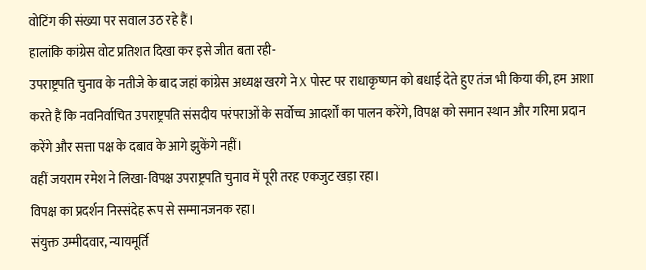वोटिंग की संख्या पर सवाल उठ रहे हैं।
हालांकि कांग्रेस वोट प्रतिशत दिखा कर इसे जीत बता रही-
उपराष्ट्रपति चुनाव के नतीजे के बाद जहां कांग्रेस अध्यक्ष खरगे ने X पोस्ट पर राधाकृष्णन को बधाई देते हुए तंज भी किया की, हम आशा करते हैं कि नवनिर्वाचित उपराष्ट्रपति संसदीय परंपराओं के सर्वोच्च आदर्शों का पालन करेंगे, विपक्ष को समान स्थान और गरिमा प्रदान करेंगे और सत्ता पक्ष के दबाव के आगे झुकेंगे नहीं।
वहीं जयराम रमेश ने लिखा-विपक्ष उपराष्ट्रपति चुनाव में पूरी तरह एकजुट खड़ा रहा।
विपक्ष का प्रदर्शन निस्संदेह रूप से सम्मानजनक रहा।
संयुक्त उम्मीदवार, न्यायमूर्ति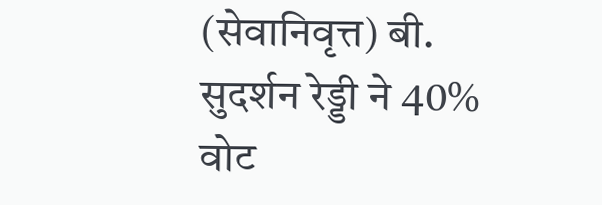(सेवानिवृत्त) बी. सुदर्शन रेड्डी ने 40% वोट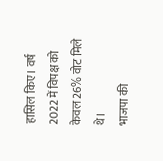हासिल किए। वर्ष 2022 में विपक्ष को केवल 26% वोट मिले थे।
भाजपा की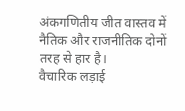अंकगणितीय जीत वास्तव में नैतिक और राजनीतिक दोनों तरह से हार है।
वैचारिक लड़ाई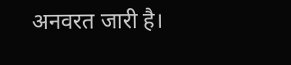अनवरत जारी है।